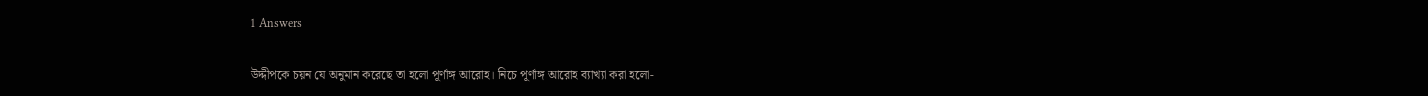1 Answers

উদ্দীপকে চয়ন যে অনুমান করেছে তা হলো পূর্ণাঙ্গ আরোহ। নিচে পূর্ণাঙ্গ আরোহ ব্যাখ্যা করা হলো-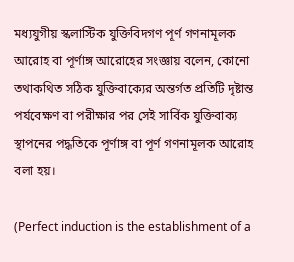মধ্যযুগীয় স্কলাস্টিক যুক্তিবিদগণ পূর্ণ গণনামূলক আরোহ বা পূর্ণাঙ্গ আরোহের সংজ্ঞায় বলেন, কোনো তথাকথিত সঠিক যুক্তিবাক্যের অন্তর্গত প্রতিটি দৃষ্টান্ত পর্যবেক্ষণ বা পরীক্ষার পর সেই সার্বিক যুক্তিবাক্য স্থাপনের পদ্ধতিকে পূর্ণাঙ্গ বা পূর্ণ গণনামূলক আরোহ বলা হয়।

(Perfect induction is the establishment of a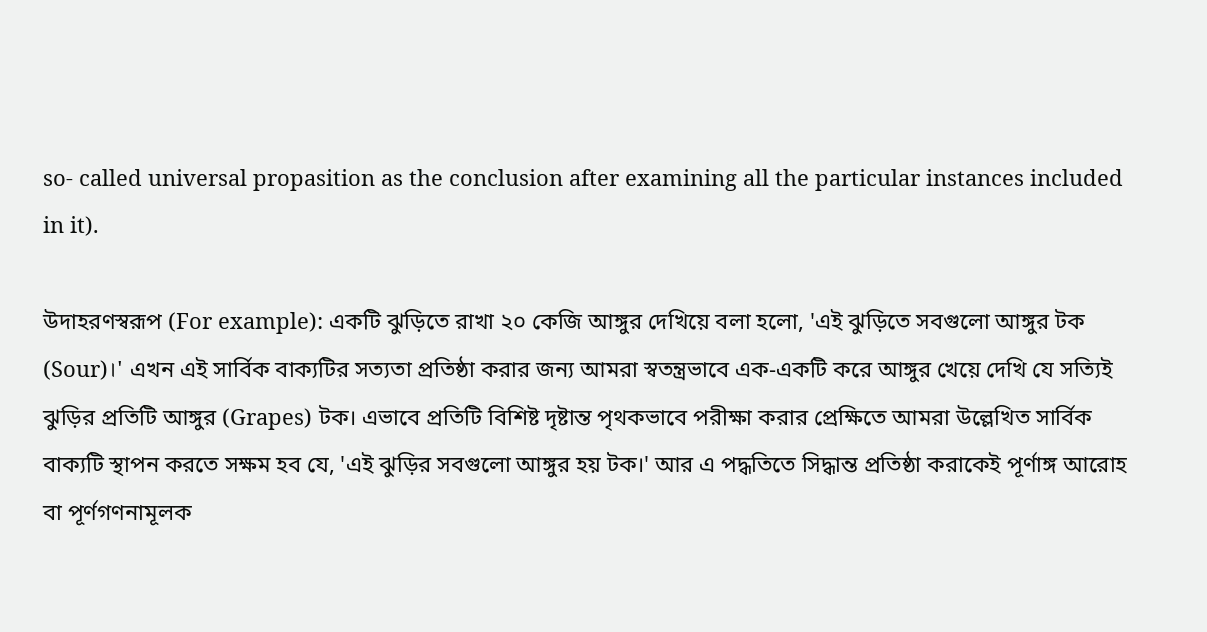so- called universal propasition as the conclusion after examining all the particular instances included in it).

উদাহরণস্বরূপ (For example): একটি ঝুড়িতে রাখা ২০ কেজি আঙ্গুর দেখিয়ে বলা হলো, 'এই ঝুড়িতে সবগুলো আঙ্গুর টক (Sour)।' এখন এই সার্বিক বাক্যটির সত্যতা প্রতিষ্ঠা করার জন্য আমরা স্বতন্ত্রভাবে এক-একটি করে আঙ্গুর খেয়ে দেখি যে সত্যিই ঝুড়ির প্রতিটি আঙ্গুর (Grapes) টক। এভাবে প্রতিটি বিশিষ্ট দৃষ্টান্ত পৃথকভাবে পরীক্ষা করার প্রেক্ষিতে আমরা উল্লেখিত সার্বিক বাক্যটি স্থাপন করতে সক্ষম হব যে, 'এই ঝুড়ির সবগুলো আঙ্গুর হয় টক।' আর এ পদ্ধতিতে সিদ্ধান্ত প্রতিষ্ঠা করাকেই পূর্ণাঙ্গ আরোহ বা পূর্ণগণনামূলক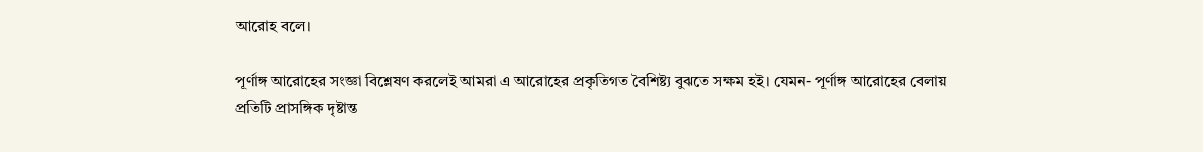আরোহ বলে।

পূর্ণাঙ্গ আরোহের সংজ্ঞা বিশ্লেষণ করলেই আমরা এ আরোহের প্রকৃতিগত বৈশিষ্ট্য বুঝতে সক্ষম হই। যেমন- পূর্ণাঙ্গ আরোহের বেলায় প্রতিটি প্রাসঙ্গিক দৃষ্টান্ত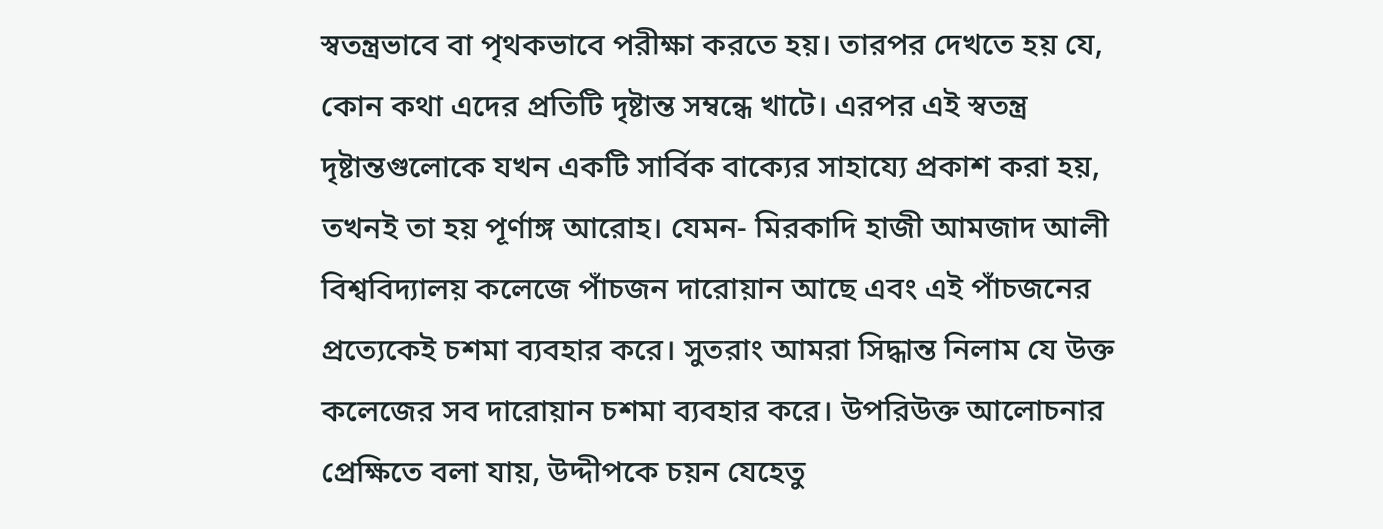স্বতন্ত্রভাবে বা পৃথকভাবে পরীক্ষা করতে হয়। তারপর দেখতে হয় যে, কোন কথা এদের প্রতিটি দৃষ্টান্ত সম্বন্ধে খাটে। এরপর এই স্বতন্ত্র দৃষ্টান্তগুলোকে যখন একটি সার্বিক বাক্যের সাহায্যে প্রকাশ করা হয়, তখনই তা হয় পূর্ণাঙ্গ আরোহ। যেমন- মিরকাদি হাজী আমজাদ আলী বিশ্ববিদ্যালয় কলেজে পাঁচজন দারোয়ান আছে এবং এই পাঁচজনের প্রত্যেকেই চশমা ব্যবহার করে। সুতরাং আমরা সিদ্ধান্ত নিলাম যে উক্ত কলেজের সব দারোয়ান চশমা ব্যবহার করে। উপরিউক্ত আলোচনার প্রেক্ষিতে বলা যায়, উদ্দীপকে চয়ন যেহেতু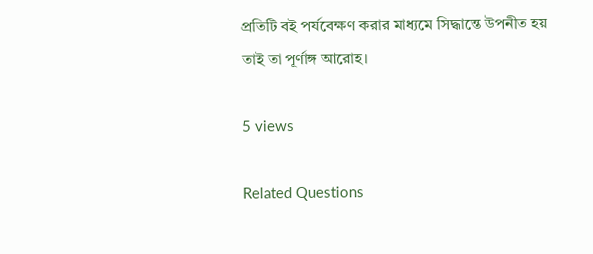প্রতিটি বই পর্যবেক্ষণ করার মাধ্যমে সিদ্ধান্তে উপনীত হয় তাই তা পূর্ণাঙ্গ আরোহ।

5 views

Related Questions